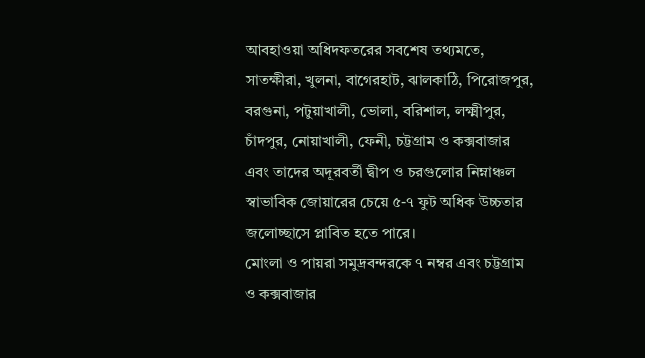আবহাওয়া অধিদফতরের সবশেষ তথ্যমতে, সাতক্ষীরা, খুলনা, বাগেরহাট, ঝালকাঠি, পিরোজপুর, বরগুনা, পটুয়াখালী, ভোলা, বরিশাল, লক্ষ্মীপুর, চাঁদপুর, নোয়াখালী, ফেনী, চট্টগ্রাম ও কক্সবাজার এবং তাদের অদূরবর্তী দ্বীপ ও চরগুলোর নিম্নাঞ্চল স্বাভাবিক জোয়ারের চেয়ে ৫-৭ ফুট অধিক উচ্চতার জলোচ্ছাসে প্লাবিত হতে পারে।
মোংলা ও পায়রা সমুদ্রবন্দরকে ৭ নম্বর এবং চট্টগ্রাম ও কক্সবাজার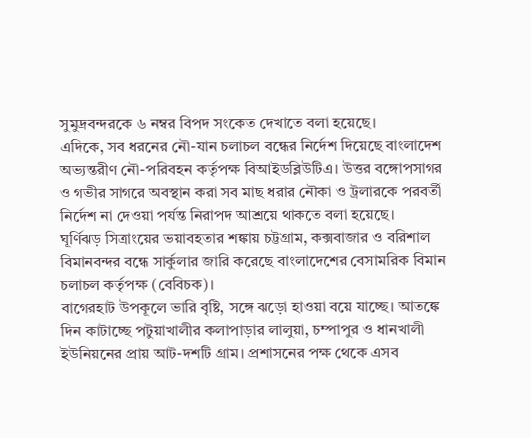সুমুদ্রবন্দরকে ৬ নম্বর বিপদ সংকেত দেখাতে বলা হয়েছে।
এদিকে, সব ধরনের নৌ-যান চলাচল বন্ধের নির্দেশ দিয়েছে বাংলাদেশ অভ্যন্তরীণ নৌ-পরিবহন কর্তৃপক্ষ বিআইডব্লিউটিএ। উত্তর বঙ্গোপসাগর ও গভীর সাগরে অবস্থান করা সব মাছ ধরার নৌকা ও ট্রলারকে পরবর্তী নির্দেশ না দেওয়া পর্যন্ত নিরাপদ আশ্রয়ে থাকতে বলা হয়েছে।
ঘূর্ণিঝড় সিত্রাংয়ের ভয়াবহতার শঙ্কায় চট্টগ্রাম, কক্সবাজার ও বরিশাল বিমানবন্দর বন্ধে সার্কুলার জারি করেছে বাংলাদেশের বেসামরিক বিমান চলাচল কর্তৃপক্ষ (বেবিচক)।
বাগেরহাট উপকূলে ভারি বৃষ্টি, সঙ্গে ঝড়ো হাওয়া বয়ে যাচ্ছে। আতঙ্কে দিন কাটাচ্ছে পটুয়াখালীর কলাপাড়ার লালুয়া, চম্পাপুর ও ধানখালী ইউনিয়নের প্রায় আট-দশটি গ্রাম। প্রশাসনের পক্ষ থেকে এসব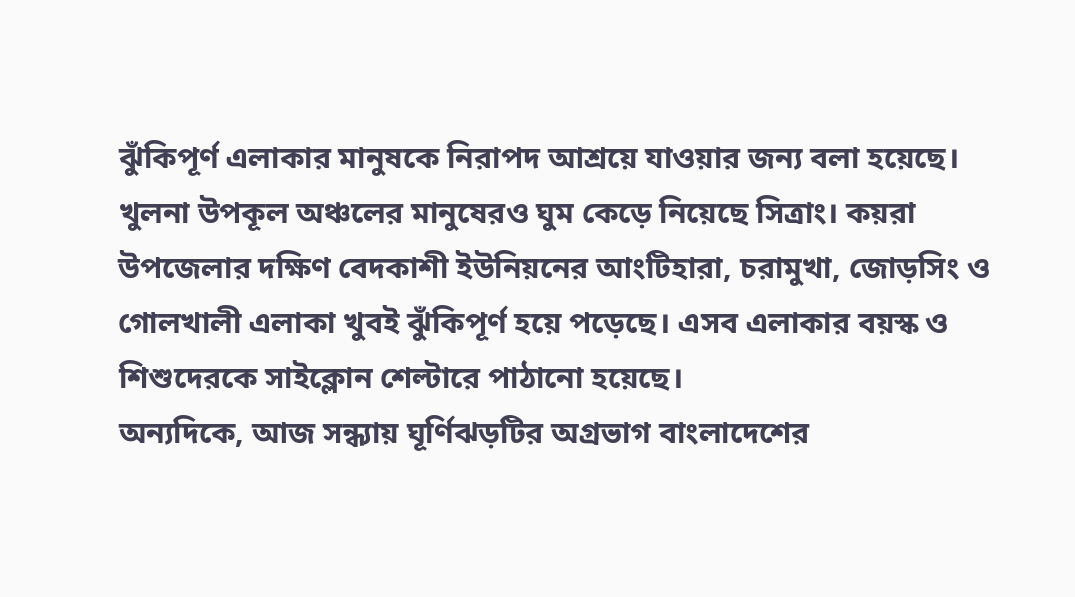ঝুঁকিপূর্ণ এলাকার মানুষকে নিরাপদ আশ্রয়ে যাওয়ার জন্য বলা হয়েছে।
খুলনা উপকূল অঞ্চলের মানুষেরও ঘুম কেড়ে নিয়েছে সিত্রাং। কয়রা উপজেলার দক্ষিণ বেদকাশী ইউনিয়নের আংটিহারা, চরামুখা, জোড়সিং ও গোলখালী এলাকা খুবই ঝুঁকিপূর্ণ হয়ে পড়েছে। এসব এলাকার বয়স্ক ও শিশুদেরকে সাইক্লোন শেল্টারে পাঠানো হয়েছে।
অন্যদিকে, আজ সন্ধ্যায় ঘূর্ণিঝড়টির অগ্রভাগ বাংলাদেশের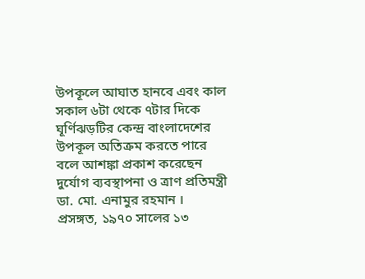উপকূলে আঘাত হানবে এবং কাল সকাল ৬টা থেকে ৭টার দিকে ঘূর্ণিঝড়টির কেন্দ্র বাংলাদেশের উপকূল অতিক্রম করতে পারে বলে আশঙ্কা প্রকাশ করেছেন দুর্যোগ ব্যবস্থাপনা ও ত্রাণ প্রতিমন্ত্রী ডা. মো. এনামুর রহমান ।
প্রসঙ্গত, ১৯৭০ সালের ১৩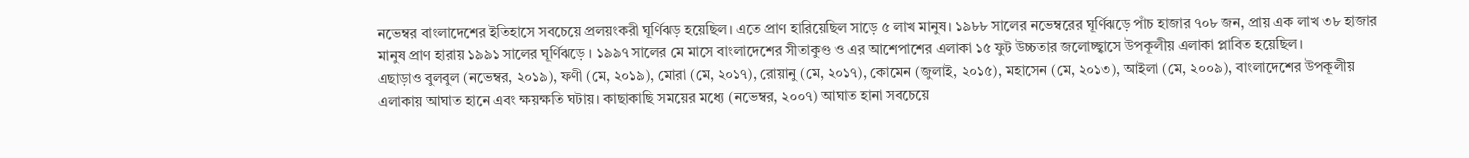নভেম্বর বাংলাদেশের ইতিহাসে সবচেয়ে প্রলয়ংকরী ঘূর্ণিঝড় হয়েছিল। এতে প্রাণ হারিয়েছিল সাড়ে ৫ লাখ মানুষ। ১৯৮৮ সালের নভেম্বরের ঘূর্ণিঝড়ে পাঁচ হাজার ৭০৮ জন, প্রায় এক লাখ ৩৮ হাজার মানুষ প্রাণ হারায় ১৯৯১ সালের ঘূর্ণিঝড়ে । ১৯৯৭ সালের মে মাসে বাংলাদেশের সীতাকুণ্ড ও এর আশেপাশের এলাকা ১৫ ফুট উচ্চতার জলোচ্ছ্বাসে উপকূলীয় এলাকা প্লাবিত হয়েছিল।
এছাড়াও বুলবুল (নভেম্বর, ২০১৯), ফণী (মে, ২০১৯), মোরা (মে, ২০১৭), রোয়ানু (মে, ২০১৭), কোমেন (জুলাই, ২০১৫), মহাসেন (মে, ২০১৩), আইলা (মে, ২০০৯), বাংলাদেশের উপকূলীয় এলাকায় আঘাত হানে এবং ক্ষয়ক্ষতি ঘটায়। কাছাকাছি সময়ের মধ্যে (নভেম্বর, ২০০৭) আঘাত হানা সবচেয়ে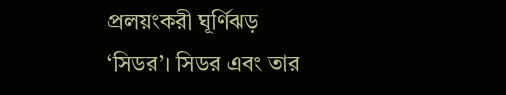প্রলয়ংকরী ঘূর্ণিঝড় ‘সিডর’। সিডর এবং তার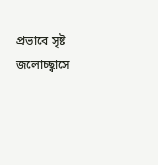প্রভাবে সৃষ্ট জলোচ্ছ্বাসে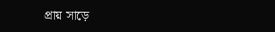প্রায় সাড়ে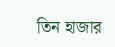তিন হাজার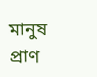মানুষ প্রাণ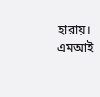হারায়।
এমআই